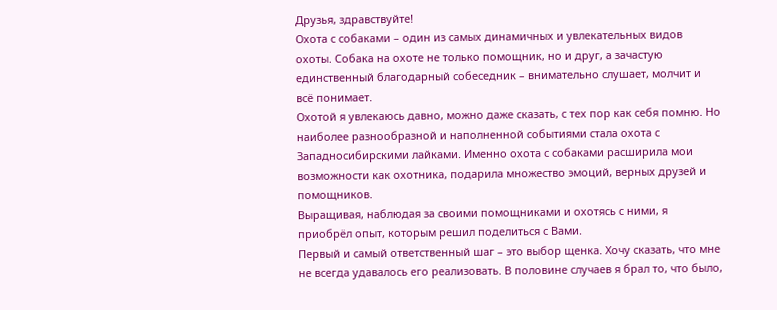Друзья, здравствуйте!
Охота с собаками – один из самых динамичных и увлекательных видов охоты. Собака на охоте не только помощник, но и друг, а зачастую единственный благодарный собеседник – внимательно слушает, молчит и всё понимает.
Охотой я увлекаюсь давно, можно даже сказать, с тех пор как себя помню. Но наиболее разнообразной и наполненной событиями стала охота с Западносибирскими лайками. Именно охота с собаками расширила мои возможности как охотника, подарила множество эмоций, верных друзей и помощников.
Выращивая, наблюдая за своими помощниками и охотясь с ними, я приобрёл опыт, которым решил поделиться с Вами.
Первый и самый ответственный шаг – это выбор щенка. Хочу сказать, что мне не всегда удавалось его реализовать. В половине случаев я брал то, что было,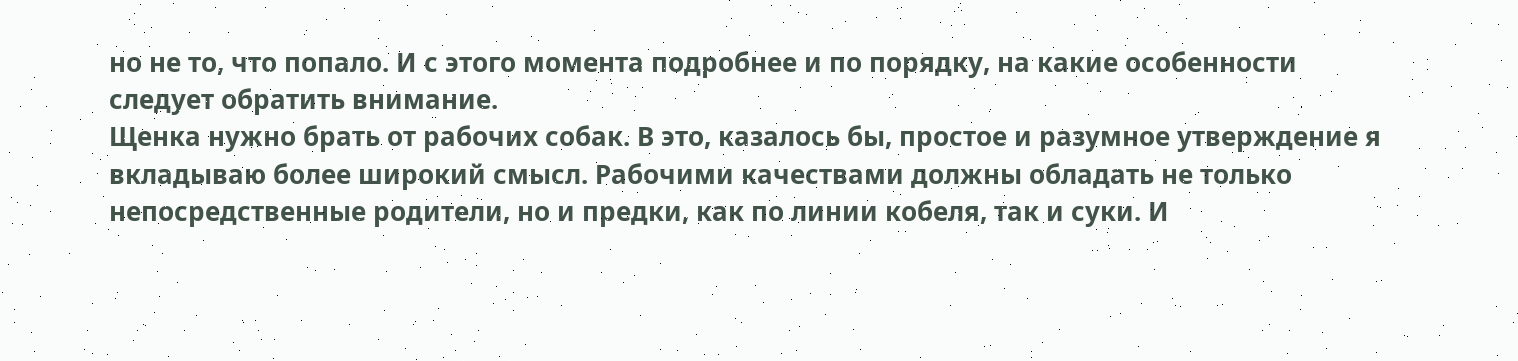но не то, что попало. И с этого момента подробнее и по порядку, на какие особенности следует обратить внимание.
Щенка нужно брать от рабочих собак. В это, казалось бы, простое и разумное утверждение я вкладываю более широкий смысл. Рабочими качествами должны обладать не только непосредственные родители, но и предки, как по линии кобеля, так и суки. И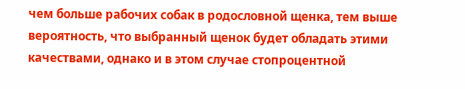чем больше рабочих собак в родословной щенка, тем выше вероятность, что выбранный щенок будет обладать этими качествами, однако и в этом случае стопроцентной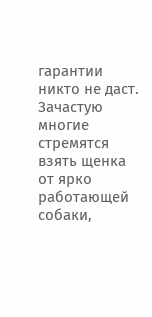гарантии никто не даст.
Зачастую многие стремятся взять щенка от ярко работающей собаки,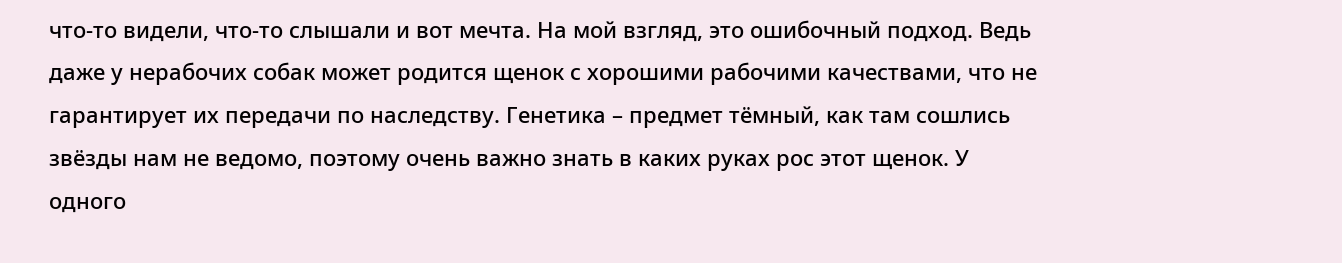что-то видели, что-то слышали и вот мечта. На мой взгляд, это ошибочный подход. Ведь даже у нерабочих собак может родится щенок с хорошими рабочими качествами, что не гарантирует их передачи по наследству. Генетика – предмет тёмный, как там сошлись звёзды нам не ведомо, поэтому очень важно знать в каких руках рос этот щенок. У одного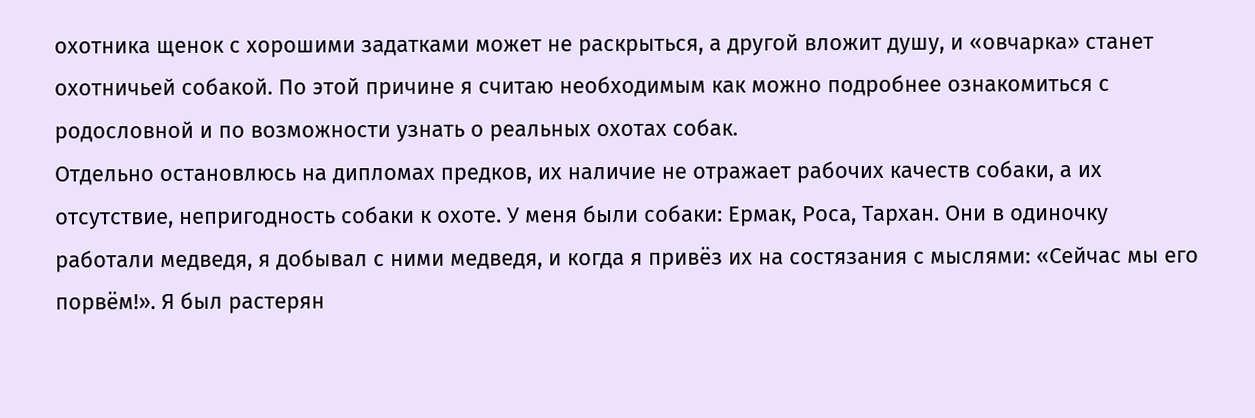охотника щенок с хорошими задатками может не раскрыться, а другой вложит душу, и «овчарка» станет охотничьей собакой. По этой причине я считаю необходимым как можно подробнее ознакомиться с родословной и по возможности узнать о реальных охотах собак.
Отдельно остановлюсь на дипломах предков, их наличие не отражает рабочих качеств собаки, а их отсутствие, непригодность собаки к охоте. У меня были собаки: Ермак, Роса, Тархан. Они в одиночку работали медведя, я добывал с ними медведя, и когда я привёз их на состязания с мыслями: «Сейчас мы его порвём!». Я был растерян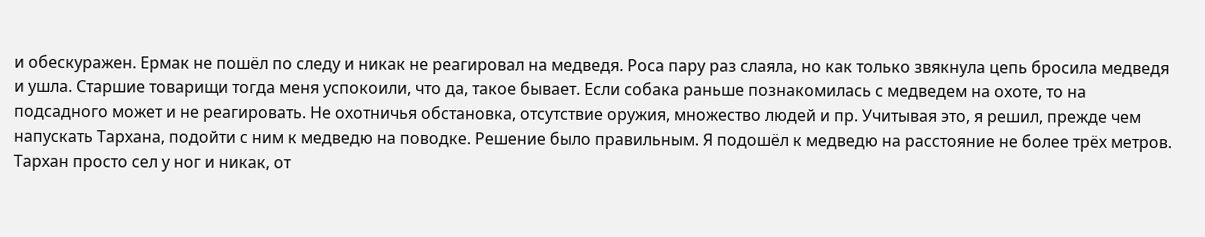и обескуражен. Ермак не пошёл по следу и никак не реагировал на медведя. Роса пару раз слаяла, но как только звякнула цепь бросила медведя и ушла. Старшие товарищи тогда меня успокоили, что да, такое бывает. Если собака раньше познакомилась с медведем на охоте, то на подсадного может и не реагировать. Не охотничья обстановка, отсутствие оружия, множество людей и пр. Учитывая это, я решил, прежде чем напускать Тархана, подойти с ним к медведю на поводке. Решение было правильным. Я подошёл к медведю на расстояние не более трёх метров. Тархан просто сел у ног и никак, от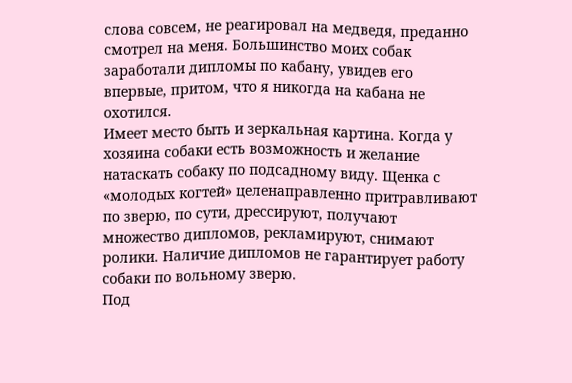слова совсем, не реагировал на медведя, преданно смотрел на меня. Большинство моих собак заработали дипломы по кабану, увидев его впервые, притом, что я никогда на кабана не охотился.
Имеет место быть и зеркальная картина. Когда у хозяина собаки есть возможность и желание натаскать собаку по подсадному виду. Щенка с «молодых когтей» целенаправленно притравливают по зверю, по сути, дрессируют, получают множество дипломов, рекламируют, снимают ролики. Наличие дипломов не гарантирует работу собаки по вольному зверю.
Под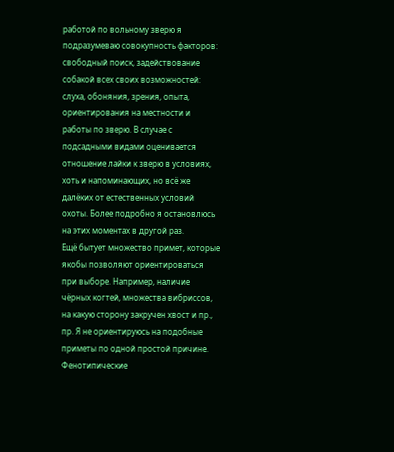работой по вольному зверю я подразумеваю совокупность факторов: свободный поиск, задействование собакой всех своих возможностей: слуха, обоняния, зрения, опыта, ориентирования на местности и работы по зверю. В случае с подсадными видами оценивается отношение лайки к зверю в условиях, хоть и напоминающих, но всё же далёких от естественных условий охоты. Более подробно я остановлюсь на этих моментах в другой раз.
Ещё бытует множество примет, которые якобы позволяют ориентироваться при выборе. Например, наличие чёрных когтей, множества вибриссов, на какую сторону закручен хвост и пр., пр. Я не ориентируюсь на подобные приметы по одной простой причине. Фенотипические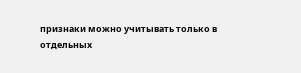признаки можно учитывать только в отдельных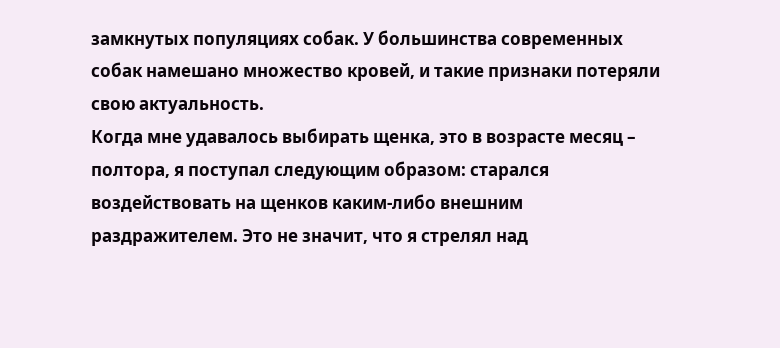замкнутых популяциях собак. У большинства современных собак намешано множество кровей, и такие признаки потеряли свою актуальность.
Когда мне удавалось выбирать щенка, это в возрасте месяц – полтора, я поступал следующим образом: старался воздействовать на щенков каким-либо внешним раздражителем. Это не значит, что я стрелял над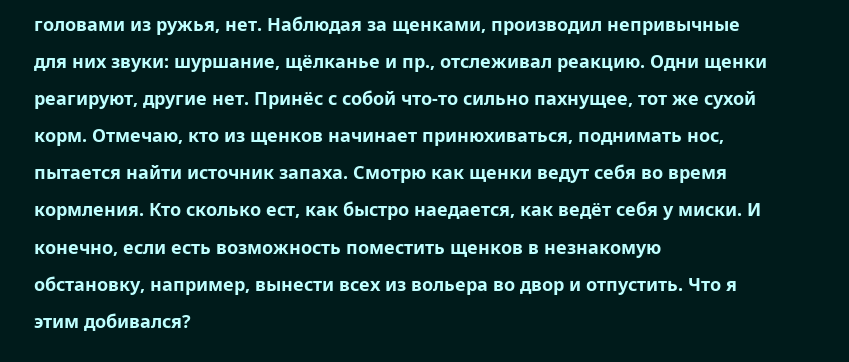головами из ружья, нет. Наблюдая за щенками, производил непривычные для них звуки: шуршание, щёлканье и пр., отслеживал реакцию. Одни щенки реагируют, другие нет. Принёс с собой что-то сильно пахнущее, тот же сухой корм. Отмечаю, кто из щенков начинает принюхиваться, поднимать нос, пытается найти источник запаха. Смотрю как щенки ведут себя во время кормления. Кто сколько ест, как быстро наедается, как ведёт себя у миски. И конечно, если есть возможность поместить щенков в незнакомую обстановку, например, вынести всех из вольера во двор и отпустить. Что я этим добивался?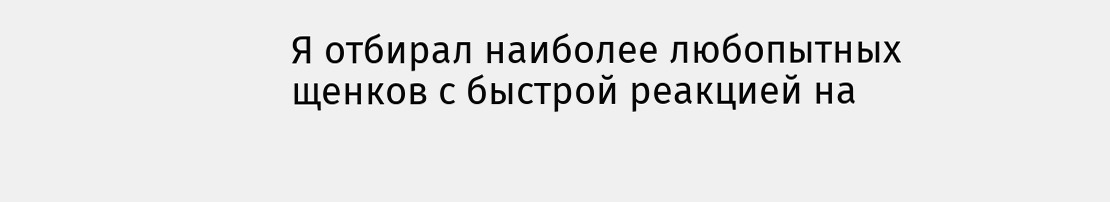Я отбирал наиболее любопытных щенков с быстрой реакцией на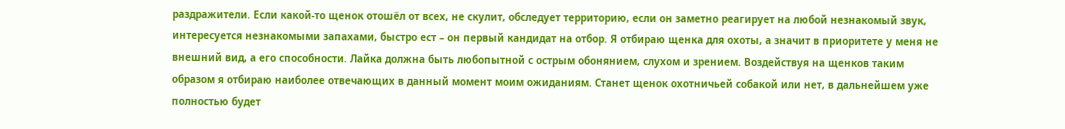раздражители. Если какой-то щенок отошёл от всех, не скулит, обследует территорию, если он заметно реагирует на любой незнакомый звук, интересуется незнакомыми запахами, быстро ест – он первый кандидат на отбор. Я отбираю щенка для охоты, а значит в приоритете у меня не внешний вид, а его способности. Лайка должна быть любопытной с острым обонянием, слухом и зрением. Воздействуя на щенков таким образом я отбираю наиболее отвечающих в данный момент моим ожиданиям. Станет щенок охотничьей собакой или нет, в дальнейшем уже полностью будет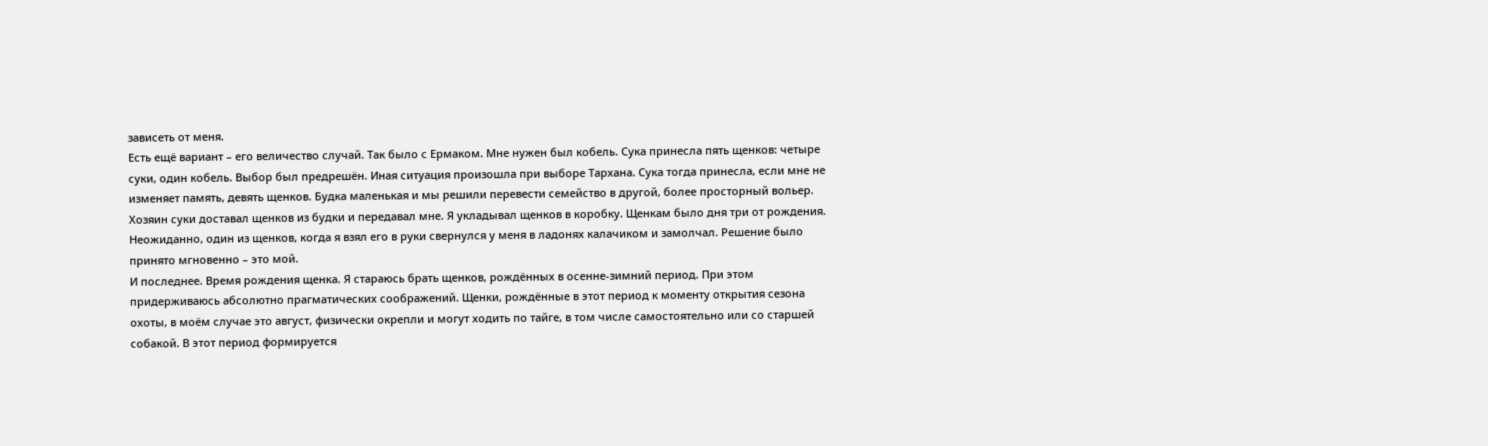зависеть от меня.
Есть ещё вариант – его величество случай. Так было с Ермаком. Мне нужен был кобель. Сука принесла пять щенков: четыре суки, один кобель. Выбор был предрешён. Иная ситуация произошла при выборе Тархана. Сука тогда принесла, если мне не изменяет память, девять щенков. Будка маленькая и мы решили перевести семейство в другой, более просторный вольер. Хозяин суки доставал щенков из будки и передавал мне. Я укладывал щенков в коробку. Щенкам было дня три от рождения. Неожиданно, один из щенков, когда я взял его в руки свернулся у меня в ладонях калачиком и замолчал. Решение было принято мгновенно – это мой.
И последнее. Время рождения щенка. Я стараюсь брать щенков, рождённых в осенне-зимний период. При этом придерживаюсь абсолютно прагматических соображений. Щенки, рождённые в этот период к моменту открытия сезона охоты, в моём случае это август, физически окрепли и могут ходить по тайге, в том числе самостоятельно или со старшей собакой. В этот период формируется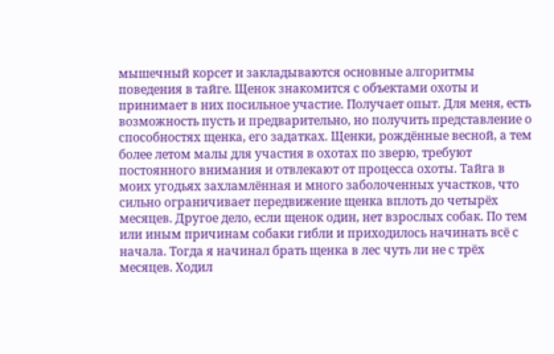мышечный корсет и закладываются основные алгоритмы поведения в тайге. Щенок знакомится с объектами охоты и принимает в них посильное участие. Получает опыт. Для меня, есть возможность пусть и предварительно, но получить представление о способностях щенка, его задатках. Щенки, рождённые весной, а тем более летом малы для участия в охотах по зверю, требуют постоянного внимания и отвлекают от процесса охоты. Тайга в моих угодьях захламлённая и много заболоченных участков, что сильно ограничивает передвижение щенка вплоть до четырёх месяцев. Другое дело, если щенок один, нет взрослых собак. По тем или иным причинам собаки гибли и приходилось начинать всё с начала. Тогда я начинал брать щенка в лес чуть ли не с трёх месяцев. Ходил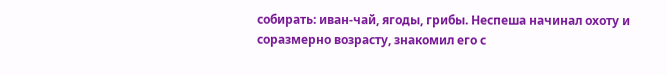собирать: иван-чай, ягоды, грибы. Неспеша начинал охоту и соразмерно возрасту, знакомил его с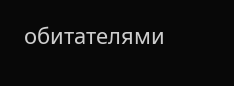обитателями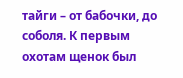тайги – от бабочки, до соболя. К первым охотам щенок был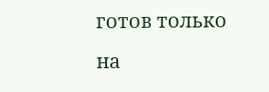готов только на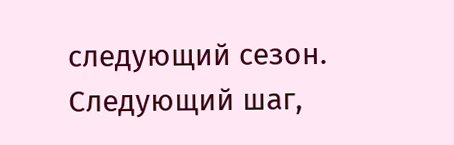следующий сезон.
Следующий шаг,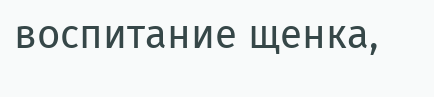воспитание щенка,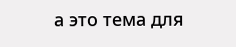а это тема для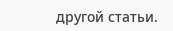другой статьи.